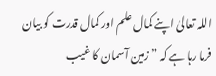اللہ تعالیٰ اپنے کمال علم اور کمال قدرت کو بیان فرما رہا ہے کہ ” زمین آسمان کا غیب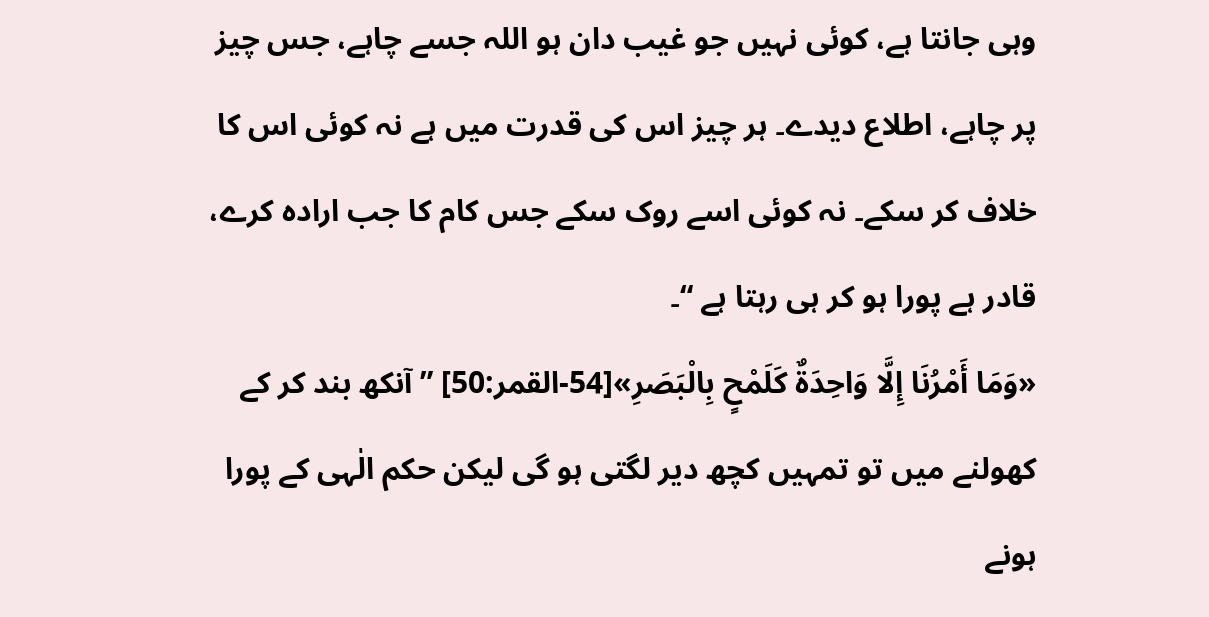وہی جانتا ہے، کوئی نہیں جو غیب دان ہو اللہ جسے چاہے، جس چیز پر چاہے، اطلاع دیدے۔ ہر چیز اس کی قدرت میں ہے نہ کوئی اس کا خلاف کر سکے۔ نہ کوئی اسے روک سکے جس کام کا جب ارادہ کرے، قادر ہے پورا ہو کر ہی رہتا ہے “۔
«وَمَا أَمْرُنَا إِلَّا وَاحِدَةٌ كَلَمْحٍ بِالْبَصَرِ»[54-القمر:50] ” آنکھ بند کر کے کھولنے میں تو تمہیں کچھ دیر لگتی ہو گی لیکن حکم الٰہی کے پورا ہونے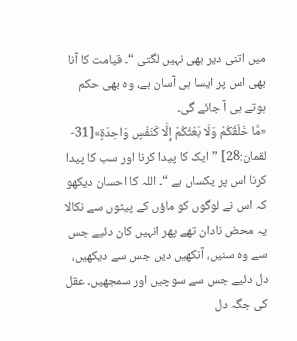میں اتنی دیر بھی نہیں لگتی “۔ قیامت کا آنا بھی اس پر ایسا ہی آسان ہے، وہ بھی حکم ہوتے ہی آ جائے گی۔
«مَّا خَلْقُكُمْ وَلَا بَعْثُكُمْ إِلَّا كَنَفْسٍ وَاحِدَةٍ»[31-لقمان:28] ” ایک کا پیدا کرنا اور سب کا پیدا کرنا اس پر یکساں ہے “۔ اللہ کا احسان دیکھو کہ اس نے لوگوں کو ماؤں کے پیٹوں سے نکالا یہ محض نادان تھے پھر انہیں کان دئیے جس سے وہ سنیں، آنکھیں دیں جس سے دیکھیں، دل دئیے جس سے سوچیں اور سمجھیں۔ عقل کی جگہ دل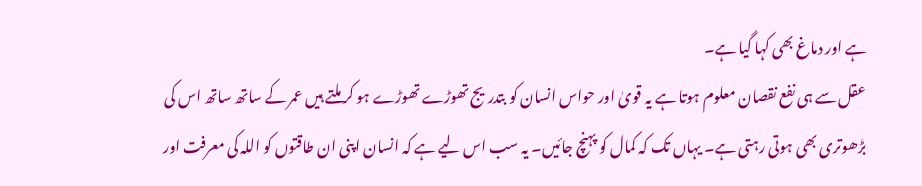ہے اور دماغ بھی کہا گیا ہے۔
عقل سے ہی نفع نقصان معلوم ہوتا ہے یہ قویٰ اور حواس انسان کو بتدریج تھوڑے تھوڑے ہو کر ملتے ہیں عمر کے ساتھ ساتھ اس کی بڑھوتری بھی ہوتی رہتی ہے۔ یہاں تک کہ کمال کو پہنچ جائیں۔ یہ سب اس لیے ہے کہ انسان اپنی ان طاقتوں کو اللہ کی معرفت اور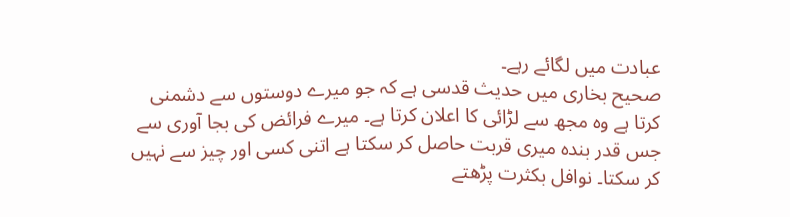عبادت میں لگائے رہے۔
صحیح بخاری میں حدیث قدسی ہے کہ جو میرے دوستوں سے دشمنی کرتا ہے وہ مجھ سے لڑائی کا اعلان کرتا ہے۔ میرے فرائض کی بجا آوری سے جس قدر بندہ میری قربت حاصل کر سکتا ہے اتنی کسی اور چیز سے نہیں کر سکتا۔ نوافل بکثرت پڑھتے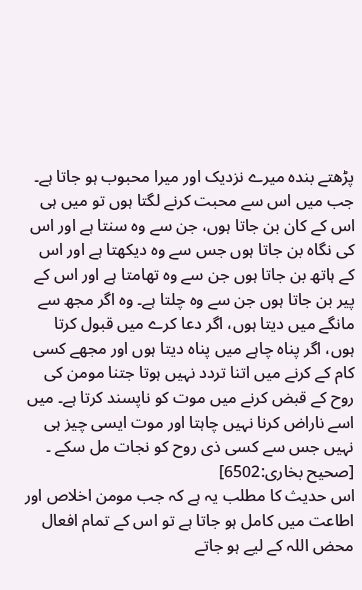پڑھتے بندہ میرے نزدیک اور میرا محبوب ہو جاتا ہے۔ جب میں اس سے محبت کرنے لگتا ہوں تو میں ہی اس کے کان بن جاتا ہوں، جن سے وہ سنتا ہے اور اس کی نگاہ بن جاتا ہوں جس سے وہ دیکھتا ہے اور اس کے ہاتھ بن جاتا ہوں جن سے وہ تھامتا ہے اور اس کے پیر بن جاتا ہوں جن سے وہ چلتا ہے۔ وہ اگر مجھ سے مانگے میں دیتا ہوں، اگر دعا کرے میں قبول کرتا ہوں، اگر پناہ چاہے میں پناہ دیتا ہوں اور مجھے کسی کام کے کرنے میں اتنا تردد نہیں ہوتا جتنا مومن کی روح کے قبض کرنے میں موت کو ناپسند کرتا ہے۔ میں اسے ناراض کرنا نہیں چاہتا اور موت ایسی چیز ہی نہیں جس سے کسی ذی روح کو نجات مل سکے ۔ [صحیح بخاری:6502]
اس حدیث کا مطلب یہ ہے کہ جب مومن اخلاص اور اطاعت میں کامل ہو جاتا ہے تو اس کے تمام افعال محض اللہ کے لیے ہو جاتے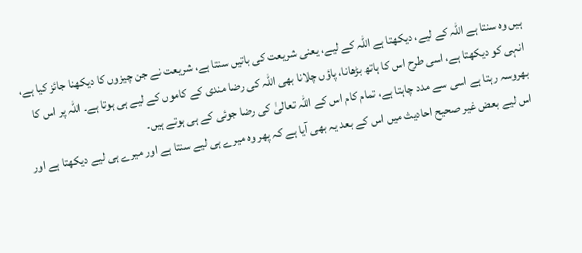ہیں وہ سنتا ہے اللہ کے لیے، دیکھتا ہے اللہ کے لیے، یعنی شریعت کی باتیں سنتا ہے، شریعت نے جن چیزوں کا دیکھنا جائز کیا ہے، انہی کو دیکھتا ہے، اسی طرح اس کا ہاتھ بڑھانا، پاؤں چلانا بھی اللہ کی رضا مندی کے کاموں کے لیے ہی ہوتا ہے۔ اللہ پر اس کا بھروسہ رہتا ہے اسی سے مدد چاہتا ہے، تمام کام اس کے اللہ تعالیٰ کی رضا جوئی کے ہی ہوتے ہیں۔
اس لیے بعض غیر صحیح احادیث میں اس کے بعد یہ بھی آیا ہے کہ پھر وہ میرے ہی لیے سنتا ہے اور میرے ہی لیے دیکھتا ہے اور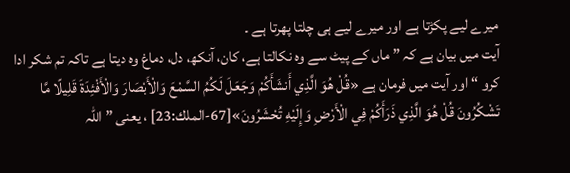میرے لیے پکڑتا ہے اور میرے لیے ہی چلتا پھرتا ہے ۔
آیت میں بیان ہے کہ ” ماں کے پیٹ سے وہ نکالتا ہے، کان، آنکھ، دل، دماغ وہ دیتا ہے تاکہ تم شکر ادا کرو “ اور آیت میں فرمان ہے «قُلْ هُوَ الَّذِي أَنشَأَكُمْ وَجَعَلَ لَكُمُ السَّمْعَ وَالْأَبْصَارَ وَالْأَفْئِدَةَ قَلِيلًا مَّا تَشْكُرُونَ قُلْ هُوَ الَّذِي ذَرَأَكُمْ فِي الْأَرْضِ وَإِلَيْهِ تُحْشَرُونَ»[67-الملك:23] ، یعنی ” اللہ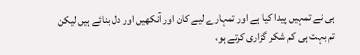ہی نے تمہیں پیدا کیا ہے اور تمہارے لیے کان اور آنکھیں اور دل بنائے ہیں لیکن تم بہت ہی کم شکر گزاری کرتے ہو،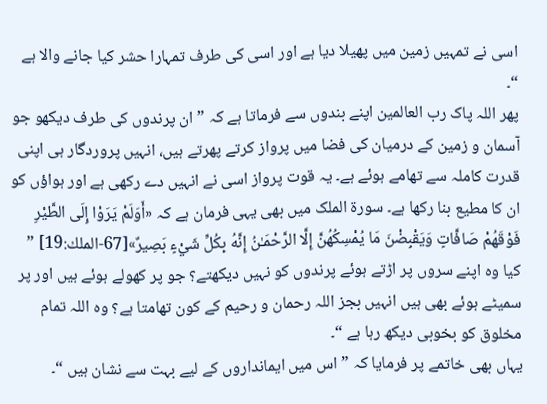اسی نے تمہیں زمین میں پھیلا دیا ہے اور اسی کی طرف تمہارا حشر کیا جانے والا ہے “۔
پھر اللہ پاک رب العالمین اپنے بندوں سے فرماتا ہے کہ ” ان پرندوں کی طرف دیکھو جو آسمان و زمین کے درمیان کی فضا میں پرواز کرتے پھرتے ہیں، انہیں پروردگار ہی اپنی قدرت کاملہ سے تھامے ہوئے ہے۔ یہ قوت پرواز اسی نے انہیں دے رکھی ہے اور ہواؤں کو ان کا مطیع بنا رکھا ہے۔ سورۃ الملک میں بھی یہی فرمان ہے کہ «أَوَلَمْ يَرَوْا إِلَى الطَّيْرِ فَوْقَهُمْ صَافَّاتٍ وَيَقْبِضْنَ مَا يُمْسِكُهُنَّ إِلَّا الرَّحْمَـٰنُ إِنَّهُ بِكُلِّ شَيْءٍ بَصِيرٌ»[67-الملك:19] ” کیا وہ اپنے سروں پر اڑتے ہوئے پرندوں کو نہیں دیکھتے؟ جو پر کھولے ہوئے ہیں اور پر سمیٹے ہوئے بھی ہیں انہیں بجز اللہ رحمان و رحیم کے کون تھامتا ہے؟ وہ اللہ تمام مخلوق کو بخوبی دیکھ رہا ہے “۔
یہاں بھی خاتمے پر فرمایا کہ ” اس میں ایمانداروں کے لیے بہت سے نشان ہیں “۔